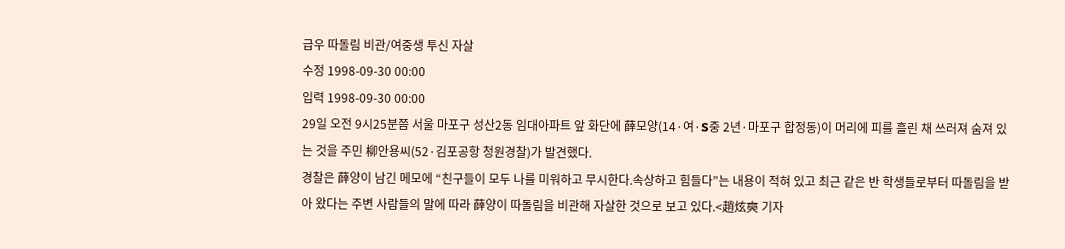급우 따돌림 비관/여중생 투신 자살
수정 1998-09-30 00:00
입력 1998-09-30 00:00
29일 오전 9시25분쯤 서울 마포구 성산2동 임대아파트 앞 화단에 薛모양(14·여·S중 2년·마포구 합정동)이 머리에 피를 흘린 채 쓰러져 숨져 있는 것을 주민 柳안용씨(52·김포공항 청원경찰)가 발견했다.
경찰은 薛양이 남긴 메모에 “친구들이 모두 나를 미워하고 무시한다.속상하고 힘들다”는 내용이 적혀 있고 최근 같은 반 학생들로부터 따돌림을 받아 왔다는 주변 사람들의 말에 따라 薛양이 따돌림을 비관해 자살한 것으로 보고 있다.<趙炫奭 기자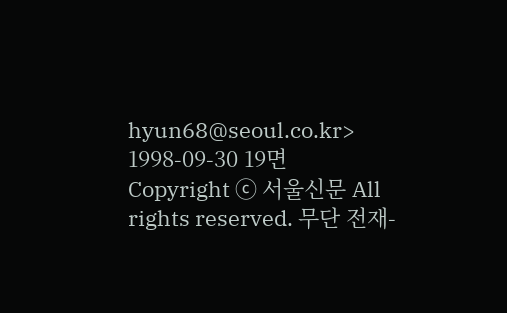hyun68@seoul.co.kr>
1998-09-30 19면
Copyright ⓒ 서울신문 All rights reserved. 무단 전재-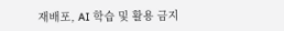재배포, AI 학습 및 활용 금지